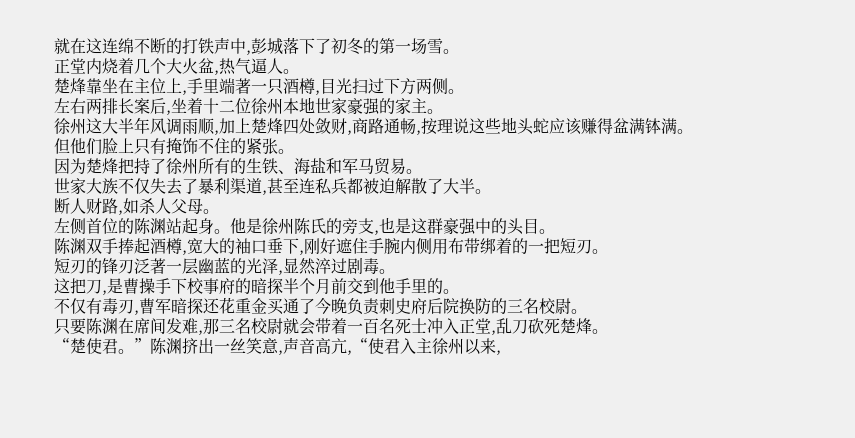就在这连绵不断的打铁声中,彭城落下了初冬的第一场雪。
正堂内烧着几个大火盆,热气逼人。
楚烽靠坐在主位上,手里端著一只酒樽,目光扫过下方两侧。
左右两排长案后,坐着十二位徐州本地世家豪强的家主。
徐州这大半年风调雨顺,加上楚烽四处敛财,商路通畅,按理说这些地头蛇应该赚得盆满钵满。
但他们脸上只有掩饰不住的紧张。
因为楚烽把持了徐州所有的生铁、海盐和军马贸易。
世家大族不仅失去了暴利渠道,甚至连私兵都被迫解散了大半。
断人财路,如杀人父母。
左侧首位的陈渊站起身。他是徐州陈氏的旁支,也是这群豪强中的头目。
陈渊双手捧起酒樽,宽大的袖口垂下,刚好遮住手腕内侧用布带绑着的一把短刃。
短刃的锋刃泛著一层幽蓝的光泽,显然淬过剧毒。
这把刀,是曹操手下校事府的暗探半个月前交到他手里的。
不仅有毒刃,曹军暗探还花重金买通了今晚负责刺史府后院换防的三名校尉。
只要陈渊在席间发难,那三名校尉就会带着一百名死士冲入正堂,乱刀砍死楚烽。
“楚使君。”陈渊挤出一丝笑意,声音高亢,“使君入主徐州以来,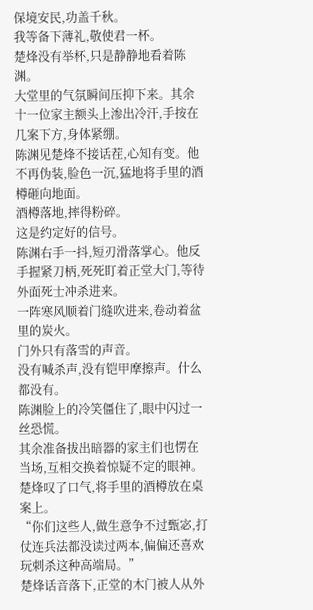保境安民,功盖千秋。
我等备下薄礼,敬使君一杯。
楚烽没有举杯,只是静静地看着陈渊。
大堂里的气氛瞬间压抑下来。其余十一位家主额头上渗出冷汗,手按在几案下方,身体紧绷。
陈渊见楚烽不接话茬,心知有变。他不再伪装,脸色一沉,猛地将手里的酒樽砸向地面。
酒樽落地,摔得粉碎。
这是约定好的信号。
陈渊右手一抖,短刃滑落掌心。他反手握紧刀柄,死死盯着正堂大门,等待外面死士冲杀进来。
一阵寒风顺着门缝吹进来,卷动着盆里的炭火。
门外只有落雪的声音。
没有喊杀声,没有铠甲摩擦声。什么都没有。
陈渊脸上的冷笑僵住了,眼中闪过一丝恐慌。
其余准备拔出暗器的家主们也愣在当场,互相交换着惊疑不定的眼神。
楚烽叹了口气,将手里的酒樽放在桌案上。
“你们这些人,做生意争不过甄宓,打仗连兵法都没读过两本,偏偏还喜欢玩刺杀这种高端局。”
楚烽话音落下,正堂的木门被人从外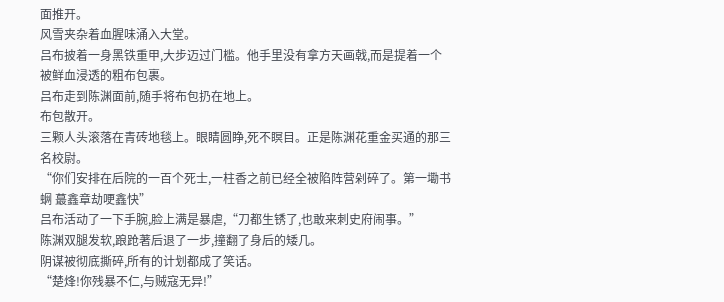面推开。
风雪夹杂着血腥味涌入大堂。
吕布披着一身黑铁重甲,大步迈过门槛。他手里没有拿方天画戟,而是提着一个被鲜血浸透的粗布包裹。
吕布走到陈渊面前,随手将布包扔在地上。
布包散开。
三颗人头滚落在青砖地毯上。眼睛圆睁,死不瞑目。正是陈渊花重金买通的那三名校尉。
“你们安排在后院的一百个死士,一柱香之前已经全被陷阵营剁碎了。第一墈书蛧 蕞鑫章劫哽鑫快”
吕布活动了一下手腕,脸上满是暴虐,“刀都生锈了,也敢来刺史府闹事。”
陈渊双腿发软,踉跄著后退了一步,撞翻了身后的矮几。
阴谋被彻底撕碎,所有的计划都成了笑话。
“楚烽!你残暴不仁,与贼寇无异!”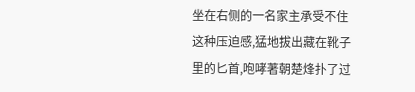坐在右侧的一名家主承受不住这种压迫感,猛地拔出藏在靴子里的匕首,咆哮著朝楚烽扑了过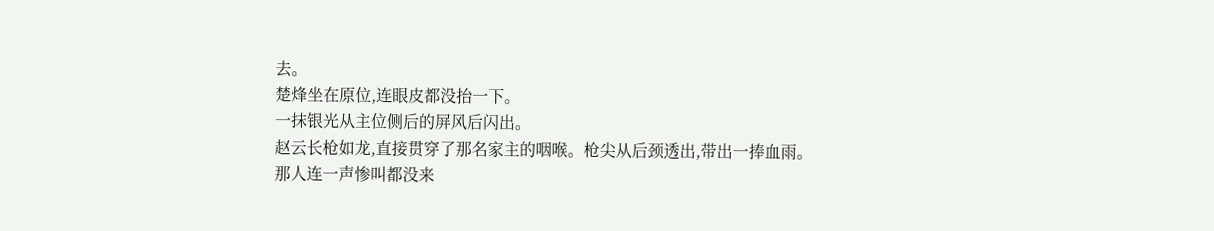去。
楚烽坐在原位,连眼皮都没抬一下。
一抹银光从主位侧后的屏风后闪出。
赵云长枪如龙,直接贯穿了那名家主的咽喉。枪尖从后颈透出,带出一捧血雨。
那人连一声惨叫都没来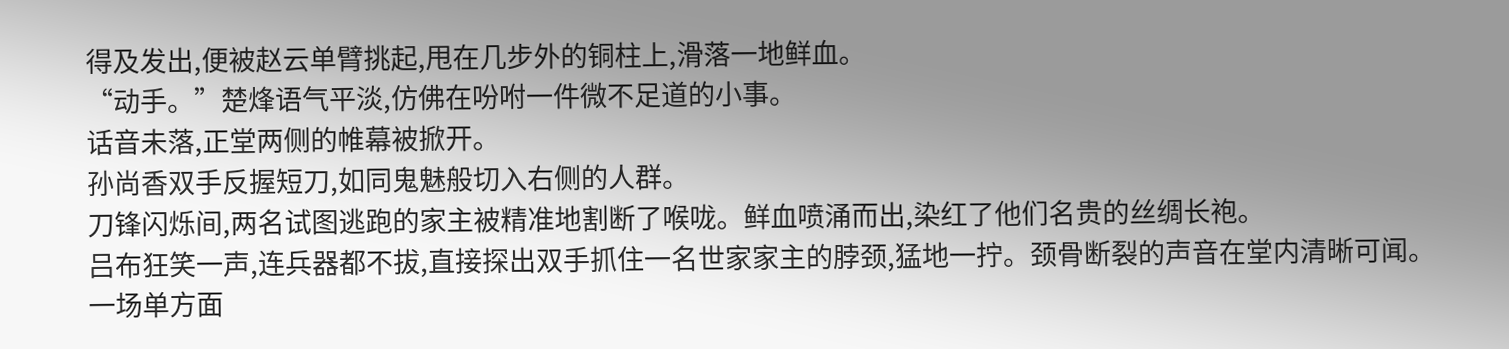得及发出,便被赵云单臂挑起,甩在几步外的铜柱上,滑落一地鲜血。
“动手。”楚烽语气平淡,仿佛在吩咐一件微不足道的小事。
话音未落,正堂两侧的帷幕被掀开。
孙尚香双手反握短刀,如同鬼魅般切入右侧的人群。
刀锋闪烁间,两名试图逃跑的家主被精准地割断了喉咙。鲜血喷涌而出,染红了他们名贵的丝绸长袍。
吕布狂笑一声,连兵器都不拔,直接探出双手抓住一名世家家主的脖颈,猛地一拧。颈骨断裂的声音在堂内清晰可闻。
一场单方面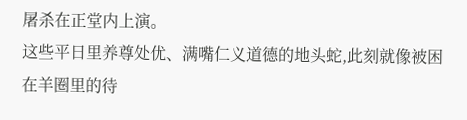屠杀在正堂内上演。
这些平日里养尊处优、满嘴仁义道德的地头蛇,此刻就像被困在羊圈里的待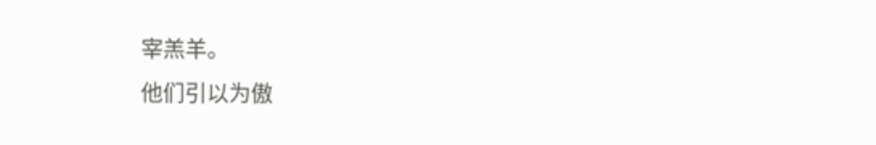宰羔羊。
他们引以为傲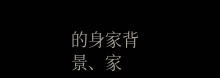的身家背景、家